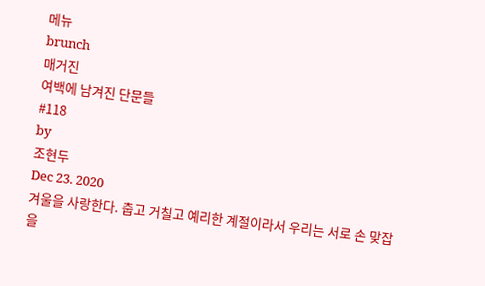메뉴
brunch
매거진
여백에 남겨진 단문들
#118
by
조현두
Dec 23. 2020
겨울을 사랑한다. 춥고 거칠고 예리한 계절이라서 우리는 서로 손 맞잡을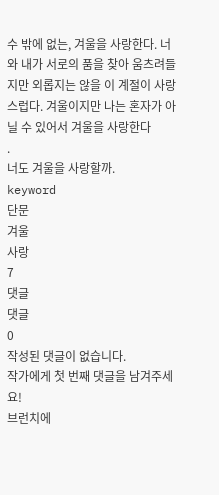수 밖에 없는, 겨울을 사랑한다. 너와 내가 서로의 품을 찾아 움츠려들지만 외롭지는 않을 이 계절이 사랑스럽다. 겨울이지만 나는 혼자가 아닐 수 있어서 겨울을 사랑한다
.
너도 겨울을 사랑할까.
keyword
단문
겨울
사랑
7
댓글
댓글
0
작성된 댓글이 없습니다.
작가에게 첫 번째 댓글을 남겨주세요!
브런치에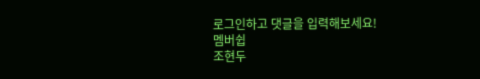로그인하고 댓글을 입력해보세요!
멤버쉽
조현두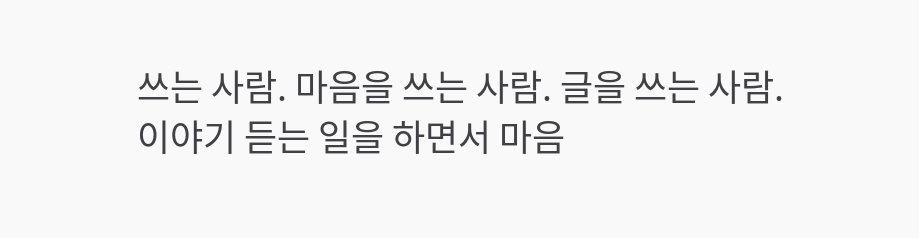쓰는 사람. 마음을 쓰는 사람. 글을 쓰는 사람. 이야기 듣는 일을 하면서 마음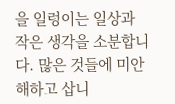을 일렁이는 일상과 작은 생각을 소분합니다. 많은 것들에 미안해하고 삽니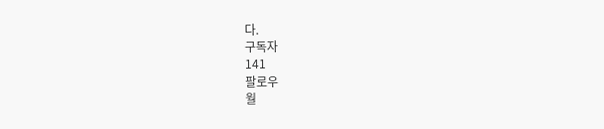다.
구독자
141
팔로우
월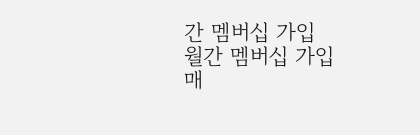간 멤버십 가입
월간 멤버십 가입
매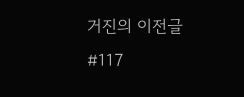거진의 이전글
#117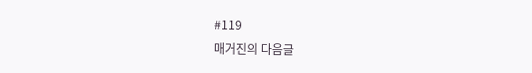#119
매거진의 다음글